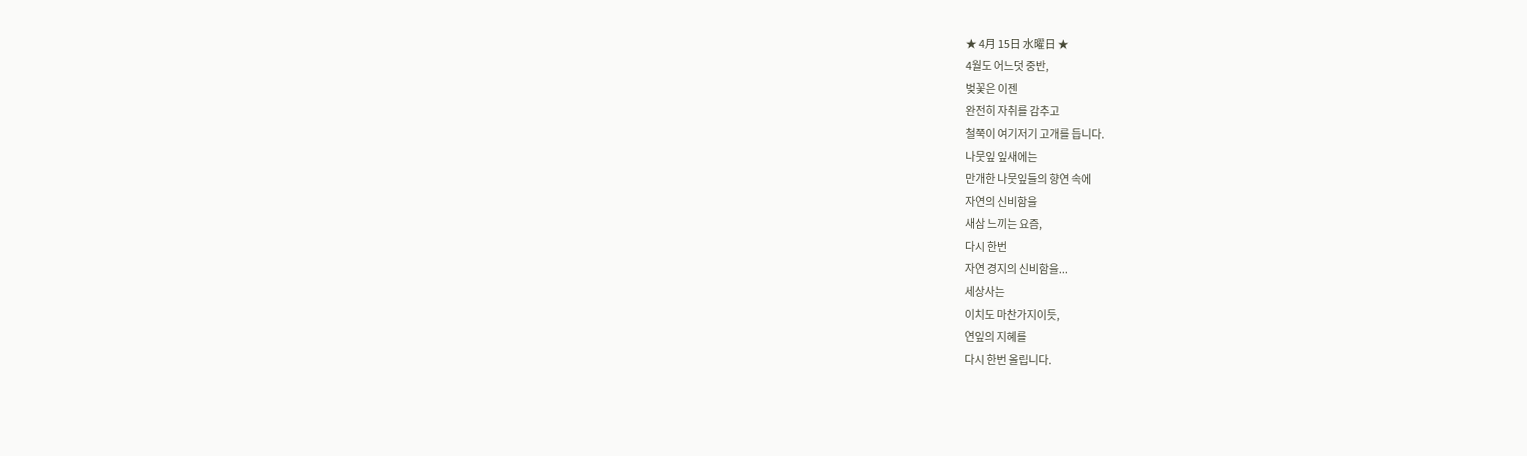★ 4月 15日 水曜日 ★
4월도 어느덧 중반,
벚꽃은 이젠
완전히 자취를 감추고
철쭉이 여기저기 고개를 듭니다.
나뭇잎 잎새에는
만개한 나뭇잎들의 향연 속에
자연의 신비함을
새삼 느끼는 요즘,
다시 한번
자연 경지의 신비함을...
세상사는
이치도 마찬가지이듯,
연잎의 지혜를
다시 한번 올립니다.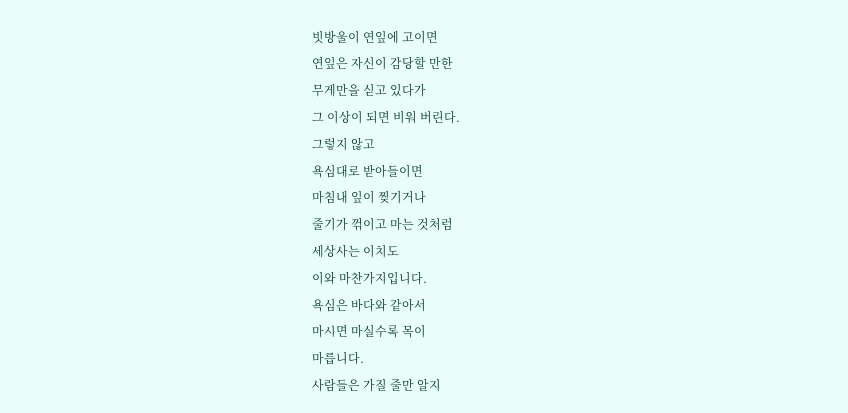빗방울이 연잎에 고이면
연잎은 자신이 감당할 만한
무게만을 싣고 있다가
그 이상이 되면 비워 버린다.
그렇지 않고
욕심대로 받아들이면
마침내 잎이 찢기거나
줄기가 꺾이고 마는 것처럼
세상사는 이치도
이와 마찬가지입니다.
욕심은 바다와 같아서
마시면 마실수록 목이
마릅니다.
사람들은 가질 줄만 알지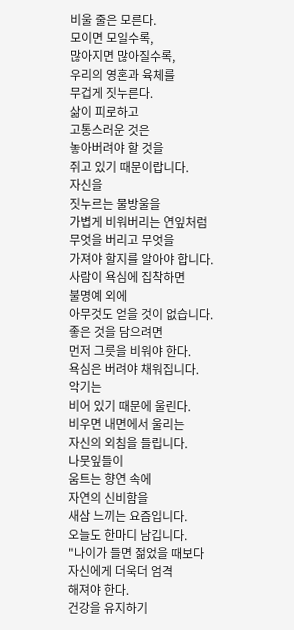비울 줄은 모른다.
모이면 모일수록,
많아지면 많아질수록,
우리의 영혼과 육체를
무겁게 짓누른다.
삶이 피로하고
고통스러운 것은
놓아버려야 할 것을
쥐고 있기 때문이랍니다.
자신을
짓누르는 물방울을
가볍게 비워버리는 연잎처럼
무엇을 버리고 무엇을
가져야 할지를 알아야 합니다.
사람이 욕심에 집착하면
불명예 외에
아무것도 얻을 것이 없습니다.
좋은 것을 담으려면
먼저 그릇을 비워야 한다.
욕심은 버려야 채워집니다.
악기는
비어 있기 때문에 울린다.
비우면 내면에서 울리는
자신의 외침을 들립니다.
나뭇잎들이
움트는 향연 속에
자연의 신비함을
새삼 느끼는 요즘입니다.
오늘도 한마디 남깁니다.
"나이가 들면 젊었을 때보다
자신에게 더욱더 엄격
해져야 한다.
건강을 유지하기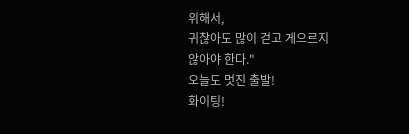위해서,
귀찮아도 많이 걷고 게으르지
않아야 한다."
오늘도 멋진 출발!
화이팅!